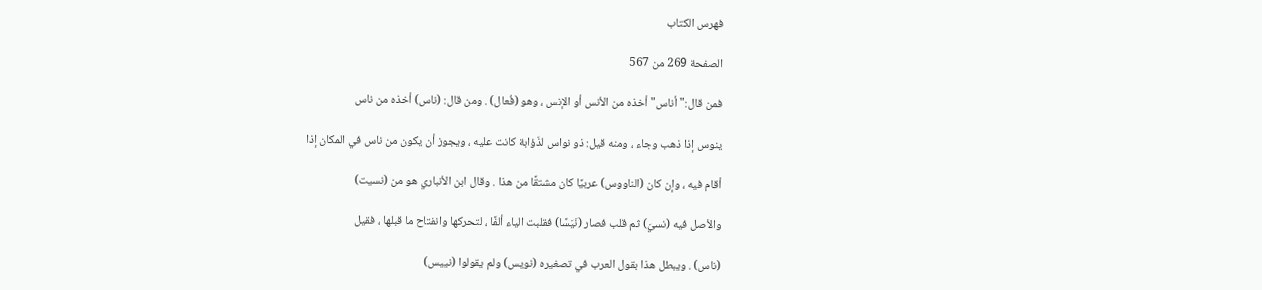فهرس الكتاب

الصفحة 269 من 567

فمن قال:"أناس"أخذه من الأنس أو الإنس ، وهو (فُعال) . ومن قال: (ناس) أخذه من ناس

ينوس إذا ذهب وجاء ، ومنه قيل: ذو نواس لذَؤابة كانت عليه ، ويجوز أن يكون من ناس في المكان إذا

أقام فيه ، وإن كان (الناووس) عربيًا كان مشتقًا من هذا . وقال ابن الأنباري هو من (نسيت)

والأصل فيه (نسيَ) ثم قلب فصار (نَيَسًا) فقلبت الياء ألفًا ، لتحركها وانفتاح ما قبلها ، فقيل

(ناس) . ويبطل هذا بقول العرب في تصغيره (نويس) ولم يقولوا (نييس)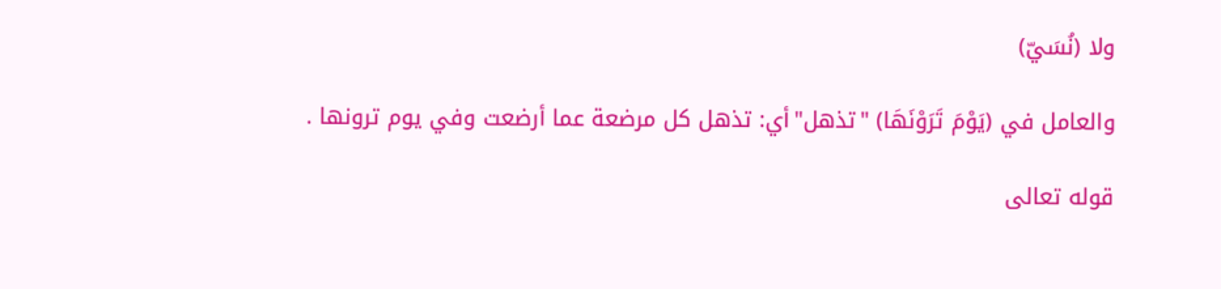ولا (نُسَيّ)

والعامل في (يَوْمَ تَرَوْنَهَا) "تذهل"أي: تذهل كل مرضعة عما أرضعت وفي يوم ترونها .

قوله تعالى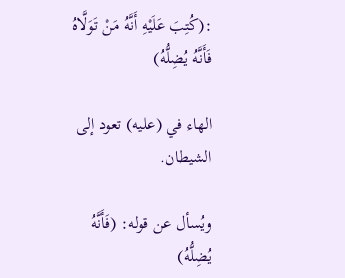:(كُتِبَ عَلَيْهِ أَنَّهُ مَنْ تَوَلَّاهُ فَأَنَّهُ يُضِلُّهُ)

الهاء في (عليه) تعود إلى الشيطان.

ويُسأل عن قوله: (فَأَنَّهُ يُضِلُّهُ)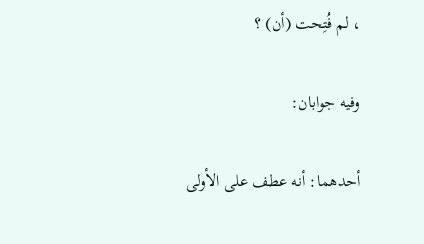، لم فُتِحت (أن) ؟

وفيه جوابان:

أحدهما: أنه عطف على الأولى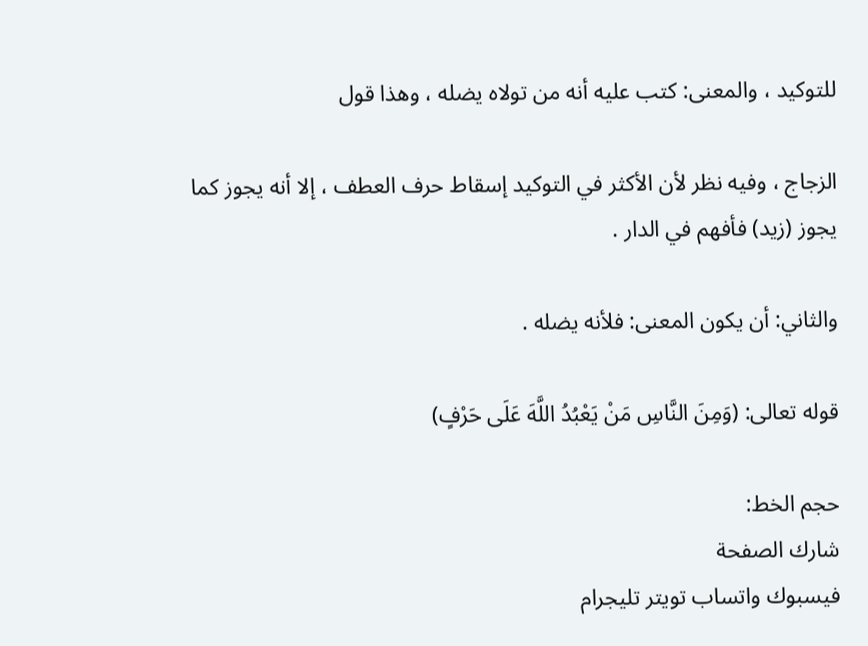للتوكيد ، والمعنى: كتب عليه أنه من تولاه يضله ، وهذا قول

الزجاج ، وفيه نظر لأن الأكثر في التوكيد إسقاط حرف العطف ، إلا أنه يجوز كما يجوز (زيد) فأفهم في الدار .

والثاني: أن يكون المعنى: فلأنه يضله .

قوله تعالى: (وَمِنَ النَّاسِ مَنْ يَعْبُدُ اللَّهَ عَلَى حَرْفٍ)

حجم الخط:
شارك الصفحة
فيسبوك واتساب تويتر تليجرام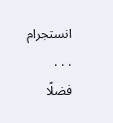انستجرام
. . .
فضلًا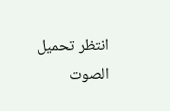انتظر تحميل الصوت